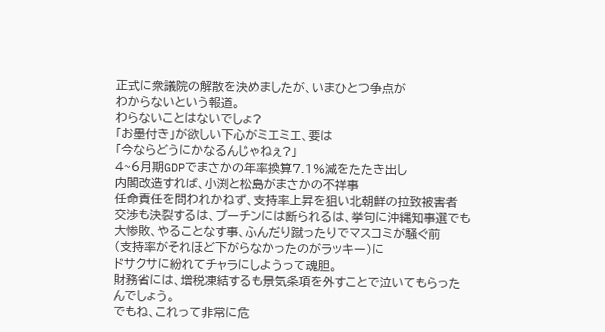正式に衆議院の解散を決めましたが、いまひとつ争点が
わからないという報道。
わらないことはないでしょ?
「お墨付き」が欲しい下心がミエミエ、要は
「今ならどうにかなるんじゃねぇ?」
4~6月期GDPでまさかの年率換算7.1%減をたたき出し
内閣改造すれば、小渕と松島がまさかの不祥事
任命責任を問われかねず、支持率上昇を狙い北朝鮮の拉致被害者
交渉も決裂するは、プーチンには断られるは、挙句に沖縄知事選でも
大惨敗、やることなす事、ふんだり蹴ったりでマスコミが騒ぐ前
(支持率がそれほど下がらなかったのがラッキー)に
ドサクサに紛れてチャラにしようって魂胆。
財務省には、増税凍結するも景気条項を外すことで泣いてもらった
んでしょう。
でもね、これって非常に危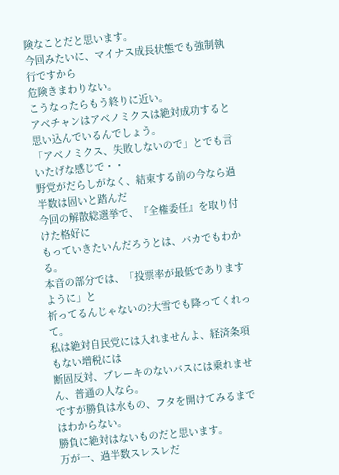険なことだと思います。
今回みたいに、マイナス成長状態でも強制執行ですから
危険きまわりない。
こうなったらもう終りに近い。
アベチャンはアベノミクスは絶対成功すると思い込んでいるんでしょう。
「アベノミクス、失敗しないので」とでも言いたげな感じで・・
野党がだらしがなく、結束する前の今なら過半数は固いと踏んだ
今回の解散総選挙で、『全権委任』を取り付けた格好に
もっていきたいんだろうとは、バカでもわかる。
本音の部分では、「投票率が最低でありますように」と
祈ってるんじゃないの?大雪でも降ってくれって。
私は絶対自民党には入れませんよ、経済条項もない増税には
断固反対、ブレーキのないバスには乗れません、普通の人なら。
ですが勝負は水もの、フタを開けてみるまではわからない。
勝負に絶対はないものだと思います。
万が一、過半数スレスレだ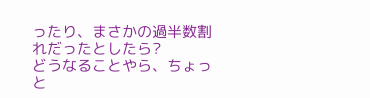ったり、まさかの過半数割れだったとしたら?
どうなることやら、ちょっと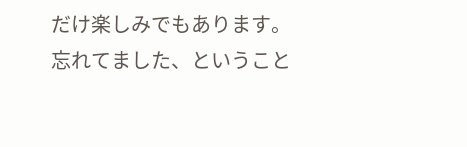だけ楽しみでもあります。
忘れてました、ということ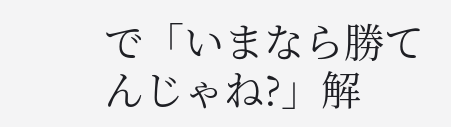で「いまなら勝てんじゃね?」解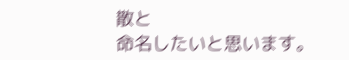散と
命名したいと思います。